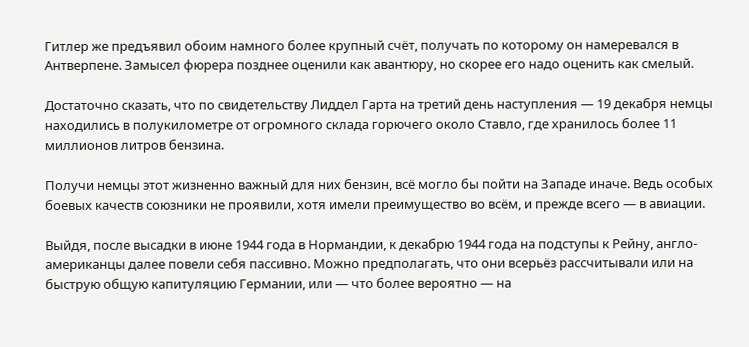Гитлер же предъявил обоим намного более крупный счёт, получать по которому он намеревался в Антверпене. Замысел фюрера позднее оценили как авантюру, но скорее его надо оценить как смелый.

Достаточно сказать, что по свидетельству Лиддел Гарта на третий день наступления — 19 декабря немцы находились в полукилометре от огромного склада горючего около Ставло, где хранилось более 11 миллионов литров бензина.

Получи немцы этот жизненно важный для них бензин, всё могло бы пойти на Западе иначе. Ведь особых боевых качеств союзники не проявили, хотя имели преимущество во всём, и прежде всего — в авиации.

Выйдя, после высадки в июне 1944 года в Нормандии, к декабрю 1944 года на подступы к Рейну, англо-американцы далее повели себя пассивно. Можно предполагать, что они всерьёз рассчитывали или на быструю общую капитуляцию Германии, или — что более вероятно — на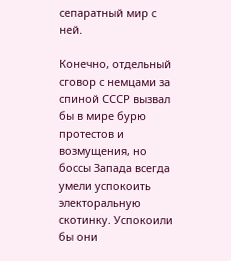сепаратный мир с ней.

Конечно, отдельный сговор с немцами за спиной СССР вызвал бы в мире бурю протестов и возмущения, но боссы Запада всегда умели успокоить электоральную скотинку. Успокоили бы они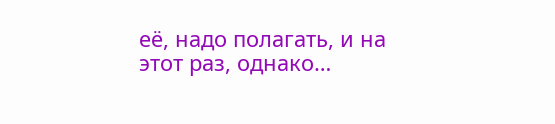её, надо полагать, и на этот раз, однако…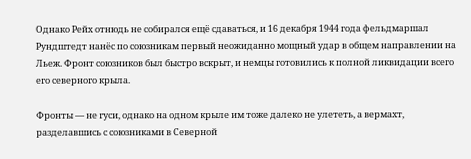Однако Рейх отнюдь не собирался ещё сдаваться, и 16 декабря 1944 года фельдмаршал Рундштедт нанёс по союзникам первый неожиданно мощный удар в общем направлении на Льеж. Фронт союзников был быстро вскрыт, и немцы готовились к полной ликвидации всего его северного крыла.

Фронты — не гуси, однако на одном крыле им тоже далеко не улететь, а вермахт, разделавшись с союзниками в Северной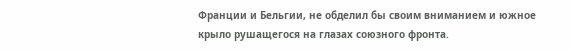Франции и Бельгии, не обделил бы своим вниманием и южное крыло рушащегося на глазах союзного фронта.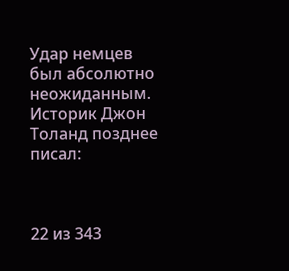Удар немцев был абсолютно неожиданным. Историк Джон Толанд позднее писал:



22 из 343